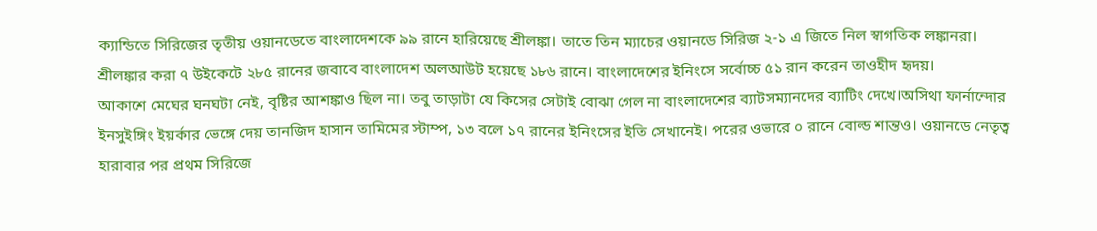ক্যান্ডিতে সিরিজের তৃতীয় ওয়ানডেতে বাংলাদেশকে ৯৯ রানে হারিয়েছে শ্রীলঙ্কা। তাতে তিন ম্যাচের ওয়ানডে সিরিজ ২-১ এ জিতে নিল স্বাগতিক লঙ্কানরা। শ্রীলঙ্কার করা ৭ উইকেটে ২৮৫ রানের জবাবে বাংলাদেশ অলআউট হয়েছে ১৮৬ রানে। বাংলাদেশের ইনিংসে সর্বোচ্চ ৫১ রান করেন তাওহীদ হৃদয়।
আকাশে মেঘের ঘনঘটা নেই, বৃষ্টির আশঙ্কাও ছিল না। তবু তাড়াটা যে কিসের সেটাই বোঝা গেল না বাংলাদেশের ব্যাটসম্যানদের ব্যাটিং দেখে।অসিথা ফার্নান্দোর ইনসুইঙ্গিং ইয়র্কার ভেঙ্গে দেয় তানজিদ হাসান তামিমের স্টাম্প, ১৩ বলে ১৭ রানের ইনিংসের ইতি সেখানেই। পরের ওভারে ০ রানে বোল্ড শান্তও। ওয়ানডে নেতৃত্ব হারাবার পর প্রথম সিরিজে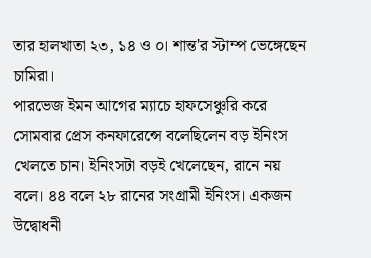তার হালখাতা ২৩, ১৪ ও ০। শান্ত'র স্টাম্প ভেঙ্গেছেন চামিরা।
পারভেজ ইমন আগের ম্যাচে হাফসেঞ্চুরি করে সোমবার প্রেস কনফারেন্সে বলেছিলেন বড় ইনিংস খেলতে চান। ইনিংসটা বড়ই খেলেছেন, রানে নয় বলে। ৪৪ বলে ২৮ রানের সংগ্রামী ইনিংস। একজন উদ্বোধনী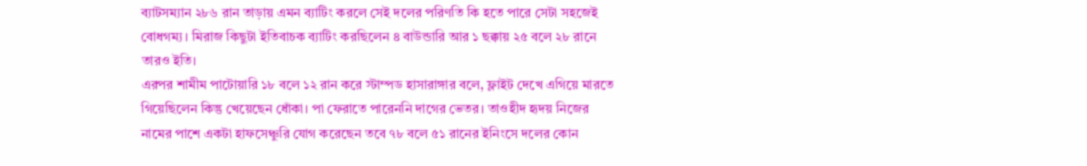ব্যাটসম্যান ২৮৬ রান তাড়ায় এমন ব্যাটিং করলে সেই দলের পরিণতি কি হতে পারে সেটা সহজেই বোধগম্য। মিরাজ কিছুটা ইতিবাচক ব্যাটিং করছিলেন ৪ বাউন্ডারি আর ১ ছক্কায় ২৫ বলে ২৮ রানে তারও ইতি।
এরপর শামীম পাটোয়ারি ১৮ বলে ১২ রান করে স্টাম্পড হাসারাঙ্গার বলে, ফ্লাইট দেখে এগিয়ে মারতে গিয়েছিলেন কিন্তু খেয়েছেন ধোঁকা। পা ফেরাতে পারেননি দাগের ভেতর। তাওহীদ হৃদয় নিজের নামের পাশে একটা হাফসেঞ্চুরি যোগ করেছেন তবে ৭৮ বলে ৫১ রানের ইনিংসে দলের কোন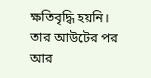ক্ষতিবৃদ্ধি হয়নি।
তার আউটের পর আর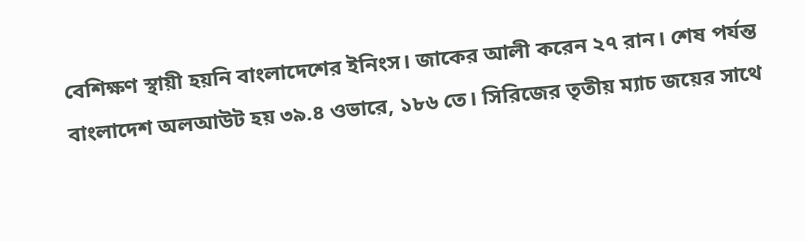বেশিক্ষণ স্থায়ী হয়নি বাংলাদেশের ইনিংস। জাকের আলী করেন ২৭ রান। শেষ পর্যন্ত বাংলাদেশ অলআউট হয় ৩৯.৪ ওভারে, ১৮৬ তে। সিরিজের তৃতীয় ম্যাচ জয়ের সাথে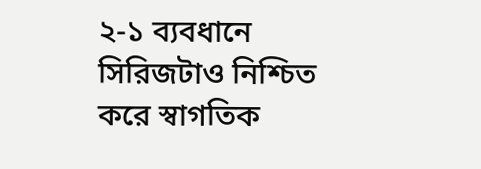২-১ ব্যবধানে সিরিজটাও নিশ্চিত করে স্বাগতিক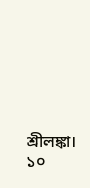শ্রীলঙ্কা।
১০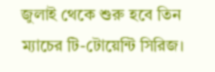জুলাই থেকে শুরু হবে তিন ম্যাচের টি-টোয়েন্টি সিরিজ।